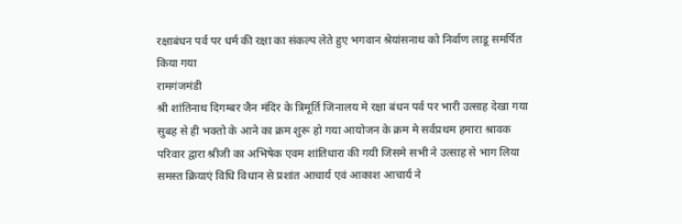रक्षाबंधन पर्व पर धर्म की रक्षा का संकल्प लेते हुए भगवान श्रेयांसनाथ को निर्वाण लाडू समर्पित किया गया
रामगंजमंडी
श्री शांतिनाथ दिगम्बर जैन मंदिर के त्रिमूर्ति जिनालय मे रक्षा बंधन पर्व पर भारी उत्साह देखा गया सुबह से ही भक्तो के आने का क्रम शुरू हो गया आयोजन के क्रम मे सर्वप्रथम हमारा श्रावक परिवार द्वारा श्रीजी का अभिषेक एवम शांतिधारा की गयी जिसमे सभी ने उत्साह से भाग लिया
समस्त क्रियाएं विधि विधान से प्रशांत आचार्य एवं आकाश आचार्य ने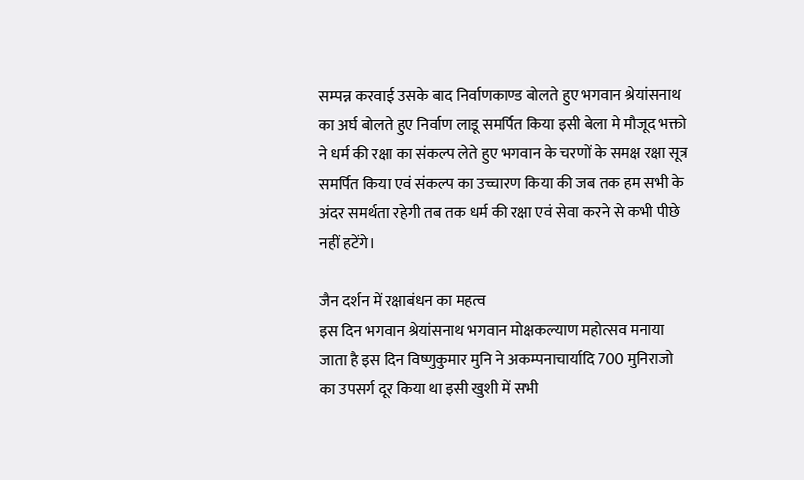सम्पन्न करवाई उसके बाद निर्वाणकाण्ड बोलते हुए भगवान श्रेयांसनाथ का अर्घ बोलते हुए निर्वाण लाडू समर्पित किया इसी बेला मे मौजूद भक्तो ने धर्म की रक्षा का संकल्प लेते हुए भगवान के चरणों के समक्ष रक्षा सूत्र समर्पित किया एवं संकल्प का उच्चारण किया की जब तक हम सभी के अंदर समर्थता रहेगी तब तक धर्म की रक्षा एवं सेवा करने से कभी पीछे नहीं हटेंगे।

जैन दर्शन में रक्षाबंधन का महत्व
इस दिन भगवान श्रेयांसनाथ भगवान मोक्षकल्याण महोत्सव मनाया जाता है इस दिन विष्णुकुमार मुनि ने अकम्पनाचार्यादि 700 मुनिराजो का उपसर्ग दूर किया था इसी खुशी में सभी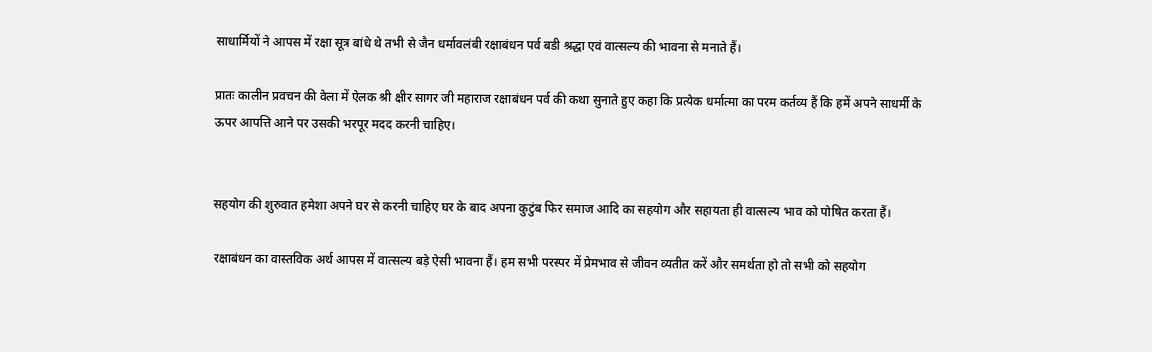साधार्मियों ने आपस में रक्षा सूत्र बांधे थे तभी से जैन धर्मावलंबी रक्षाबंधन पर्व बडी श्रद्धा एवं वात्सल्य की भावना से मनाते हैं।

प्रातः कालीन प्रवचन की वेला में ऐलक श्री क्षीर सागर जी महाराज रक्षाबंधन पर्व की कथा सुनाते हुए कहा कि प्रत्येक धर्मात्मा का परम कर्तव्य हैं कि हमें अपने साधर्मी के ऊपर आपत्ति आने पर उसकी भरपूर मदद करनी चाहिए।


सहयोग की शुरुवात हमेशा अपने घर से करनी चाहिए घर के बाद अपना कुटुंब फिर समाज आदि का सहयोग और सहायता ही वात्सल्य भाव को पोषित करता हैं।

रक्षाबंधन का वास्तविक अर्थ आपस में वात्सल्य बड़े ऐसी भावना हैं। हम सभी परस्पर में प्रेमभाव से जीवन व्यतीत करें और समर्थता हो तो सभी को सहयोग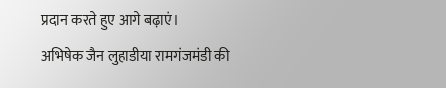प्रदान करते हुए आगे बढ़ाएं।
अभिषेक जैन लुहाडीया रामगंजमंडी की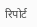रिपोर्ट